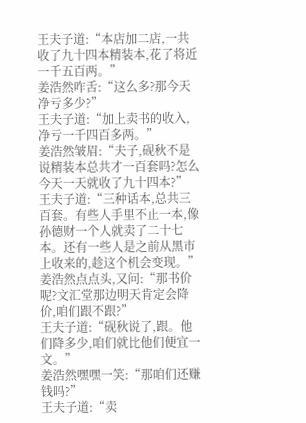王夫子道:“本店加二店,一共收了九十四本精装本,花了将近一千五百两。”
姜浩然咋舌:“这么多?那今天净亏多少?”
王夫子道:“加上卖书的收入,净亏一千四百多两。”
姜浩然皱眉:“夫子,砚秋不是说精装本总共才一百套吗?怎么今天一天就收了九十四本?”
王夫子道:“三种话本,总共三百套。有些人手里不止一本,像孙德财一个人就卖了二十七本。还有一些人是之前从黑市上收来的,趁这个机会变现。”
姜浩然点点头,又问:“那书价呢?文汇堂那边明天肯定会降价,咱们跟不跟?”
王夫子道:“砚秋说了,跟。他们降多少,咱们就比他们便宜一文。”
姜浩然嘿嘿一笑:“那咱们还赚钱吗?”
王夫子道:“卖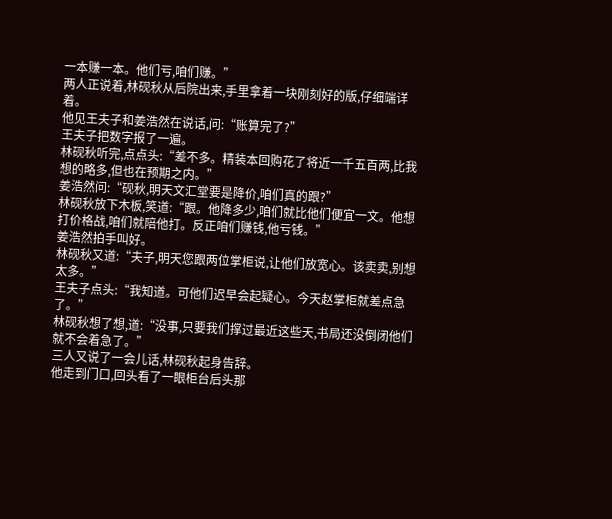一本赚一本。他们亏,咱们赚。”
两人正说着,林砚秋从后院出来,手里拿着一块刚刻好的版,仔细端详着。
他见王夫子和姜浩然在说话,问:“账算完了?”
王夫子把数字报了一遍。
林砚秋听完,点点头:“差不多。精装本回购花了将近一千五百两,比我想的略多,但也在预期之内。”
姜浩然问:“砚秋,明天文汇堂要是降价,咱们真的跟?”
林砚秋放下木板,笑道:“跟。他降多少,咱们就比他们便宜一文。他想打价格战,咱们就陪他打。反正咱们赚钱,他亏钱。”
姜浩然拍手叫好。
林砚秋又道:“夫子,明天您跟两位掌柜说,让他们放宽心。该卖卖,别想太多。”
王夫子点头:“我知道。可他们迟早会起疑心。今天赵掌柜就差点急了。”
林砚秋想了想,道:“没事,只要我们撑过最近这些天,书局还没倒闭他们就不会着急了。”
三人又说了一会儿话,林砚秋起身告辞。
他走到门口,回头看了一眼柜台后头那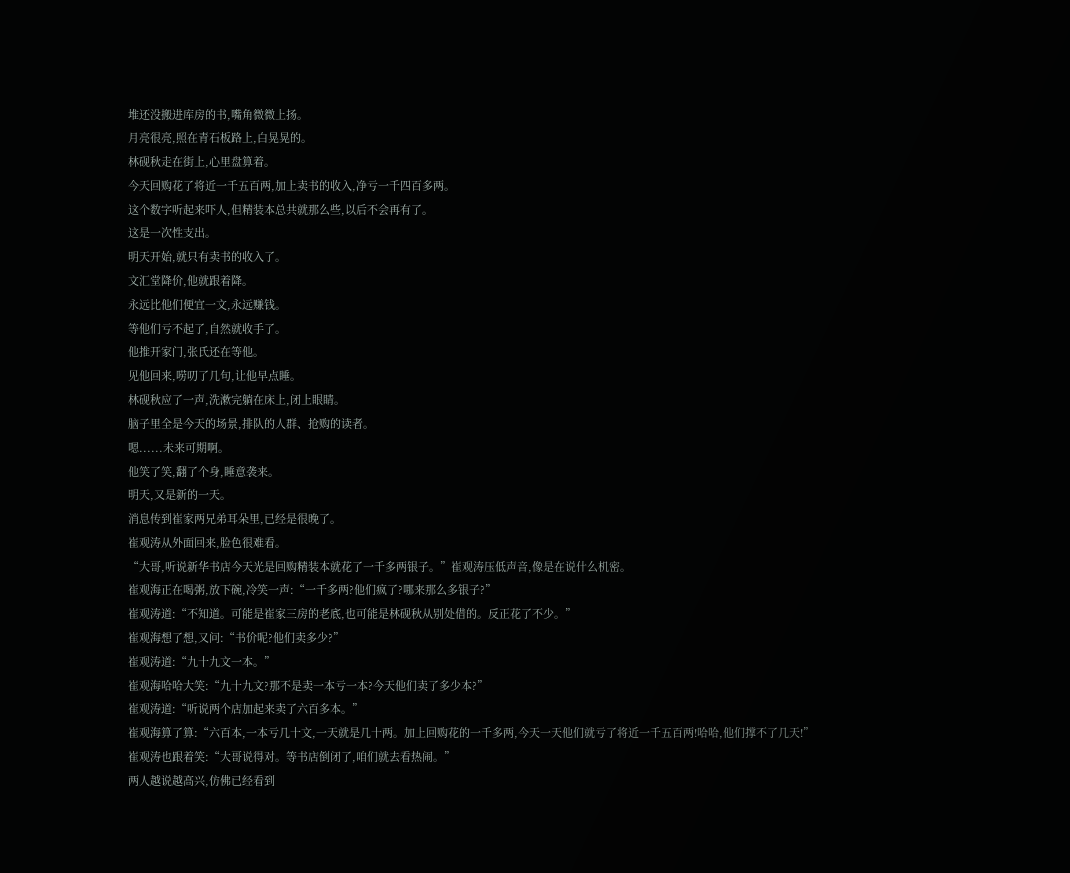堆还没搬进库房的书,嘴角微微上扬。
月亮很亮,照在青石板路上,白晃晃的。
林砚秋走在街上,心里盘算着。
今天回购花了将近一千五百两,加上卖书的收入,净亏一千四百多两。
这个数字听起来吓人,但精装本总共就那么些,以后不会再有了。
这是一次性支出。
明天开始,就只有卖书的收入了。
文汇堂降价,他就跟着降。
永远比他们便宜一文,永远赚钱。
等他们亏不起了,自然就收手了。
他推开家门,张氏还在等他。
见他回来,唠叨了几句,让他早点睡。
林砚秋应了一声,洗漱完躺在床上,闭上眼睛。
脑子里全是今天的场景,排队的人群、抢购的读者。
嗯......未来可期啊。
他笑了笑,翻了个身,睡意袭来。
明天,又是新的一天。
消息传到崔家两兄弟耳朵里,已经是很晚了。
崔观涛从外面回来,脸色很难看。
“大哥,听说新华书店今天光是回购精装本就花了一千多两银子。”崔观涛压低声音,像是在说什么机密。
崔观海正在喝粥,放下碗,冷笑一声:“一千多两?他们疯了?哪来那么多银子?”
崔观涛道:“不知道。可能是崔家三房的老底,也可能是林砚秋从别处借的。反正花了不少。”
崔观海想了想,又问:“书价呢?他们卖多少?”
崔观涛道:“九十九文一本。”
崔观海哈哈大笑:“九十九文?那不是卖一本亏一本?今天他们卖了多少本?”
崔观涛道:“听说两个店加起来卖了六百多本。”
崔观海算了算:“六百本,一本亏几十文,一天就是几十两。加上回购花的一千多两,今天一天他们就亏了将近一千五百两!哈哈,他们撑不了几天!”
崔观涛也跟着笑:“大哥说得对。等书店倒闭了,咱们就去看热闹。”
两人越说越高兴,仿佛已经看到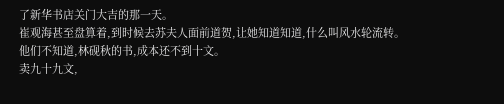了新华书店关门大吉的那一天。
崔观海甚至盘算着,到时候去苏夫人面前道贺,让她知道知道,什么叫风水轮流转。
他们不知道,林砚秋的书,成本还不到十文。
卖九十九文,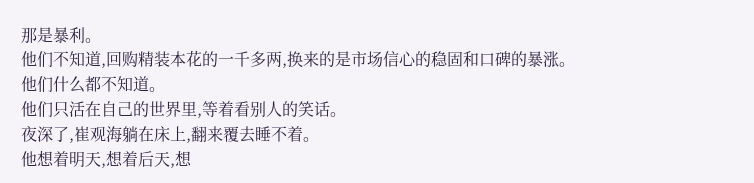那是暴利。
他们不知道,回购精装本花的一千多两,换来的是市场信心的稳固和口碑的暴涨。
他们什么都不知道。
他们只活在自己的世界里,等着看别人的笑话。
夜深了,崔观海躺在床上,翻来覆去睡不着。
他想着明天,想着后天,想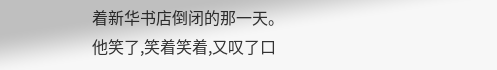着新华书店倒闭的那一天。
他笑了,笑着笑着,又叹了口